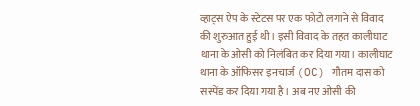व्हाट्स ऐप के स्टेटस पर एक फोटो लगाने से विवाद की शुरुआत हुई थी। इसी विवाद के तहत कालीघाट थाना के ओसी को निलंबित कर दिया गया। कालीघाट थाना के ऑफिसर इनचार्ज (OC) गौतम दास को सस्पेंड कर दिया गया है। अब नए ओसी की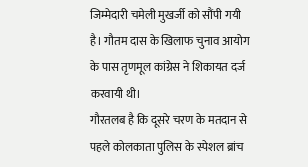जिम्मेदारी चमेली मुखर्जी को सौंपी गयी है। गौतम दास के खिलाफ चुनाव आयोग के पास तृणमूल कांग्रेस ने शिकायत दर्ज करवायी थी।
गौरतलब है कि दूसरे चरण के मतदान से पहले कोलकाता पुलिस के स्पेशल ब्रांच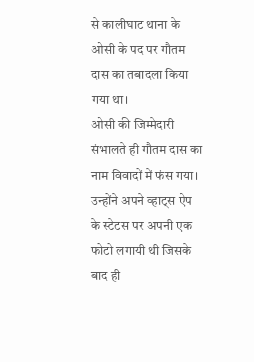से कालीघाट थाना के ओसी के पद पर गौतम दास का तबादला किया गया था।
ओसी की जिम्मेदारी संभालते ही गौतम दास का नाम विवादों में फंस गया। उन्होंने अपने व्हाट्स ऐप के स्टेटस पर अपनी एक फोटो लगायी थी जिसके बाद ही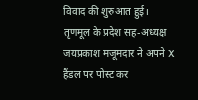विवाद की शुरुआत हुई। तृणमूल के प्रदेश सह-अध्यक्ष जयप्रकाश मजूमदार ने अपने X हैंडल पर पोस्ट कर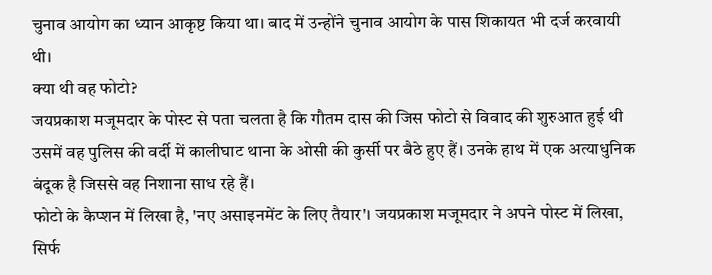चुनाव आयोग का ध्यान आकृष्ट किया था। बाद में उन्होंने चुनाव आयोग के पास शिकायत भी दर्ज करवायी थी।
क्या थी वह फोटो?
जयप्रकाश मजूमदार के पोस्ट से पता चलता है कि गौतम दास की जिस फोटो से विवाद की शुरुआत हुई थी उसमें वह पुलिस की वर्दी में कालीघाट थाना के ओसी की कुर्सी पर बैठे हुए हैं। उनके हाथ में एक अत्याधुनिक बंदूक है जिससे वह निशाना साध रहे हैं।
फोटो के कैप्शन में लिखा है, 'नए असाइनमेंट के लिए तैयार'। जयप्रकाश मजूमदार ने अपने पोस्ट में लिखा, सिर्फ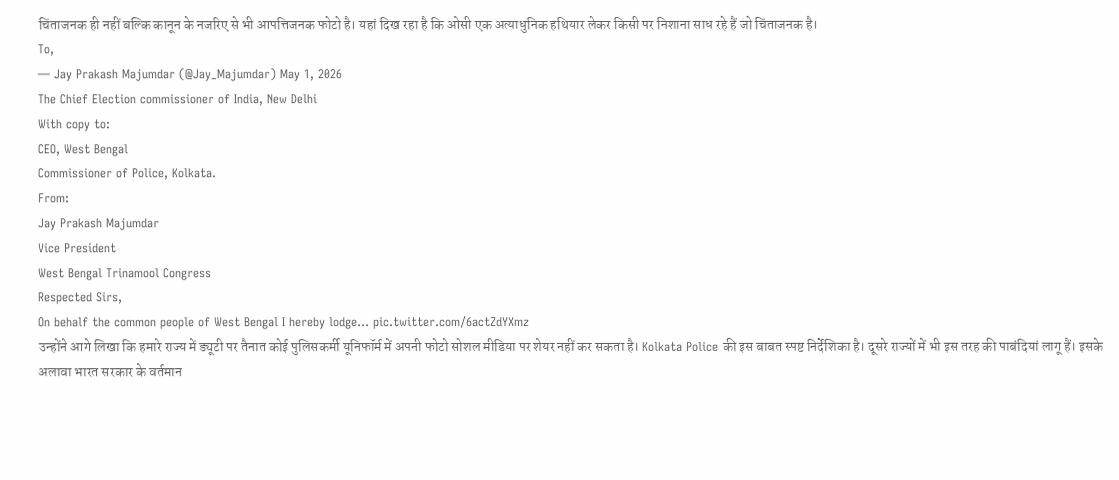चिंताजनक ही नहीं बल्कि कानून के नजरिए से भी आपत्तिजनक फोटो है। यहां दिख रहा है कि ओसी एक अत्याधुनिक हथियार लेकर किसी पर निशाना साध रहे हैं जो चिंताजनक है।
To,
— Jay Prakash Majumdar (@Jay_Majumdar) May 1, 2026
The Chief Election commissioner of India, New Delhi
With copy to:
CEO, West Bengal
Commissioner of Police, Kolkata.
From:
Jay Prakash Majumdar
Vice President
West Bengal Trinamool Congress
Respected Sirs,
On behalf the common people of West Bengal I hereby lodge… pic.twitter.com/6actZdYXmz
उन्होंने आगे लिखा कि हमारे राज्य में ड्यूटी पर तैनात कोई पुलिसकर्मी यूनिफॉर्म में अपनी फोटो सोशल मीडिया पर शेयर नहीं कर सकता है। Kolkata Police की इस बाबत स्पष्ट निर्देशिका है। दूसरे राज्यों में भी इस तरह की पाबंदियां लागू हैं। इसके अलावा भारत सरकार के वर्तमान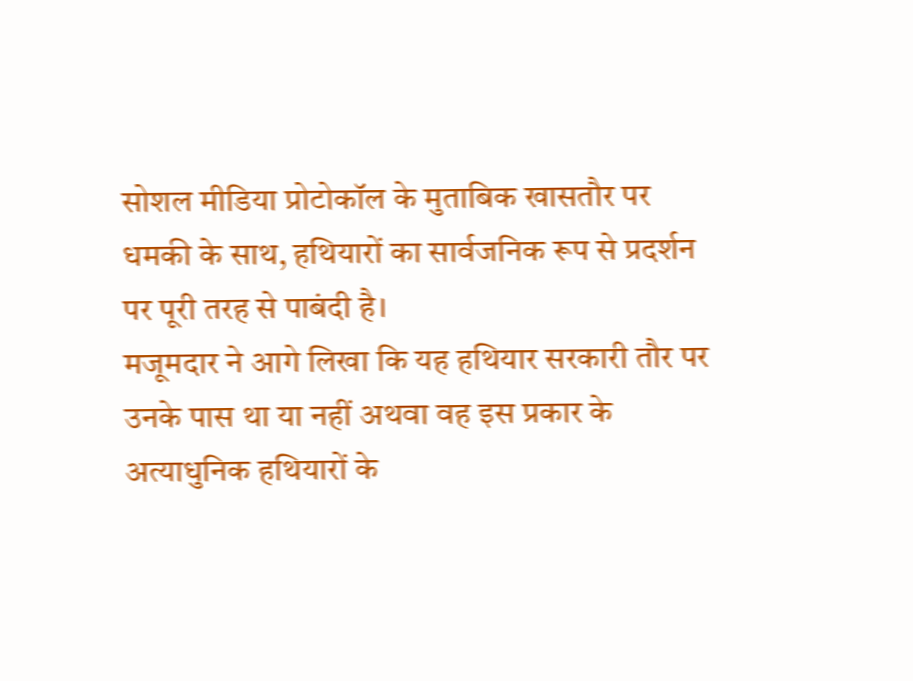सोशल मीडिया प्रोटोकॉल के मुताबिक खासतौर पर धमकी के साथ, हथियारों का सार्वजनिक रूप से प्रदर्शन पर पूरी तरह से पाबंदी है।
मजूमदार ने आगे लिखा कि यह हथियार सरकारी तौर पर उनके पास था या नहीं अथवा वह इस प्रकार के अत्याधुनिक हथियारों के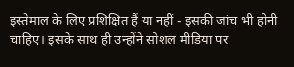इस्तेमाल के लिए प्रशिक्षित हैं या नहीं - इसकी जांच भी होनी चाहिए। इसके साथ ही उन्होंने सोशल मीडिया पर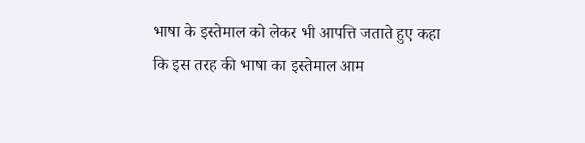भाषा के इस्तेमाल को लेकर भी आपत्ति जताते हुए कहा कि इस तरह की भाषा का इस्तेमाल आम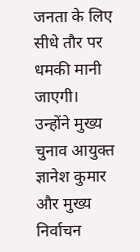जनता के लिए सीधे तौर पर धमकी मानी जाएगी।
उन्होंने मुख्य चुनाव आयुक्त ज्ञानेश कुमार और मुख्य निर्वाचन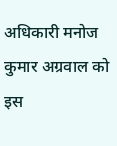अधिकारी मनोज कुमार अग्रवाल को इस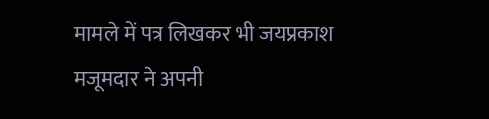मामले में पत्र लिखकर भी जयप्रकाश मजूमदार ने अपनी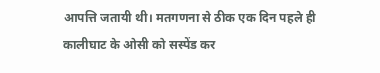आपत्ति जतायी थी। मतगणना से ठीक एक दिन पहले ही कालीघाट के ओसी को सस्पेंड कर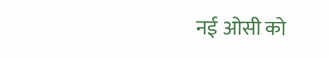नई ओसी को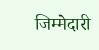जिम्मेदारी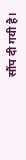सौंप दी गयी है।